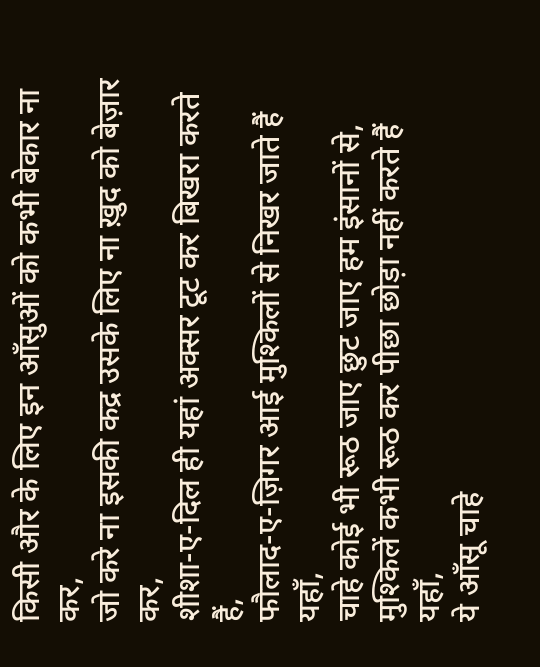किसी और के लिए इन आँसुओं को कभी बेकार ना कर,
जो करे ना इसकी कद्र उसके लिए ना ख़ुद को बेज़ार कर,
शीशा-ए-दिल ही यहां अक्सर टूट कर बिखरा करते हैं,
फौलाद-ए-ज़िगर आई मुश्किलों से निखर जाते हैं यहाँ,
चाहे कोई भी रूठ जाए छुट जाए हम इंसानों से,
मुश्किलें कभी रूठ कर पीछा छोड़ा नहीं करते हैं यहाँ,
ये आँसू चाहे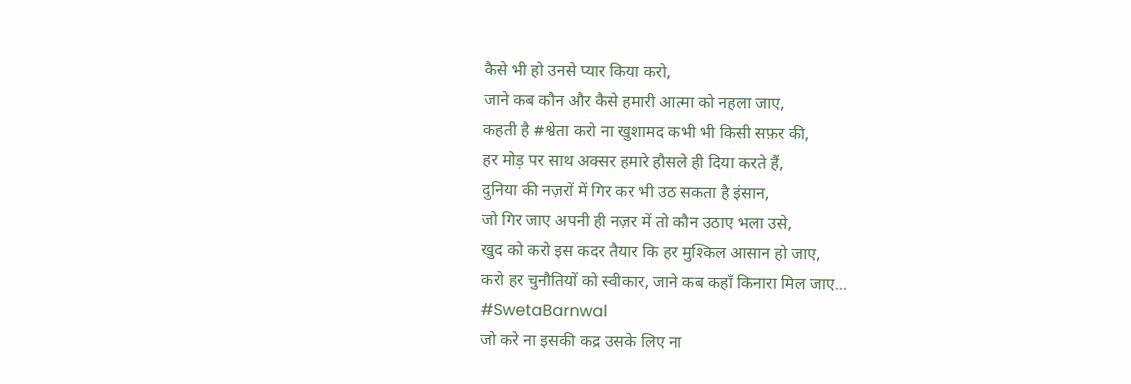कैसे भी हो उनसे प्यार किया करो,
जाने कब कौन और कैसे हमारी आत्मा को नहला जाए,
कहती है #श्वेता करो ना खुशामद कभी भी किसी सफ़र की,
हर मोड़ पर साथ अक्सर हमारे हौसले ही दिया करते हैं,
दुनिया की नज़रों में गिर कर भी उठ सकता है इंसान,
जो गिर जाए अपनी ही नज़र में तो कौन उठाए भला उसे,
खुद को करो इस कदर तैयार कि हर मुश्किल आसान हो जाए,
करो हर चुनौतियों को स्वीकार, जाने कब कहाँ किनारा मिल जाए...
#SwetaBarnwal
जो करे ना इसकी कद्र उसके लिए ना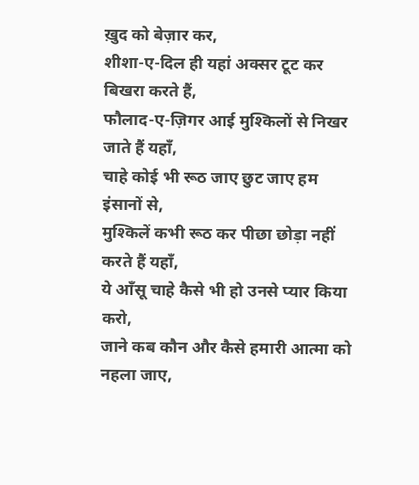ख़ुद को बेज़ार कर,
शीशा-ए-दिल ही यहां अक्सर टूट कर बिखरा करते हैं,
फौलाद-ए-ज़िगर आई मुश्किलों से निखर जाते हैं यहाँ,
चाहे कोई भी रूठ जाए छुट जाए हम इंसानों से,
मुश्किलें कभी रूठ कर पीछा छोड़ा नहीं करते हैं यहाँ,
ये आँसू चाहे कैसे भी हो उनसे प्यार किया करो,
जाने कब कौन और कैसे हमारी आत्मा को नहला जाए,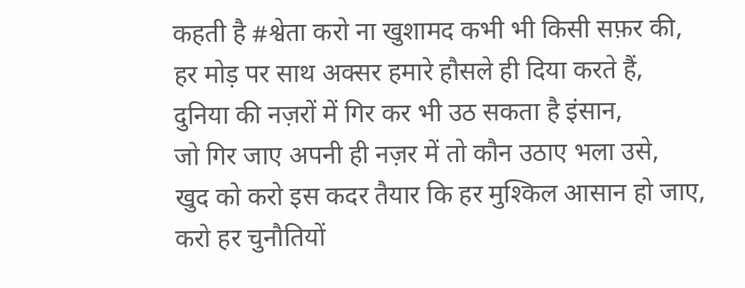कहती है #श्वेता करो ना खुशामद कभी भी किसी सफ़र की,
हर मोड़ पर साथ अक्सर हमारे हौसले ही दिया करते हैं,
दुनिया की नज़रों में गिर कर भी उठ सकता है इंसान,
जो गिर जाए अपनी ही नज़र में तो कौन उठाए भला उसे,
खुद को करो इस कदर तैयार कि हर मुश्किल आसान हो जाए,
करो हर चुनौतियों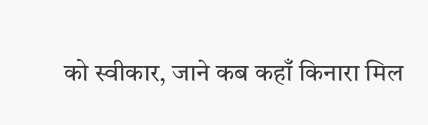को स्वीकार, जाने कब कहाँ किनारा मिल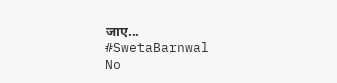जाए...
#SwetaBarnwal
No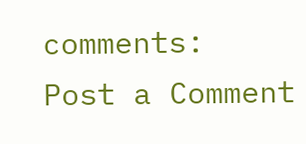comments:
Post a Comment